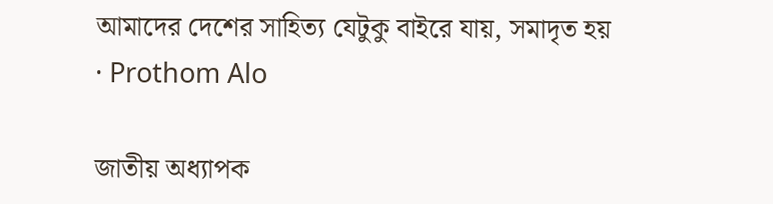আমাদের দেশের সাহিত্য যেটুকু বাইরে যায়, সমাদৃত হয়
· Prothom Alo

জাতীয় অধ্যাপক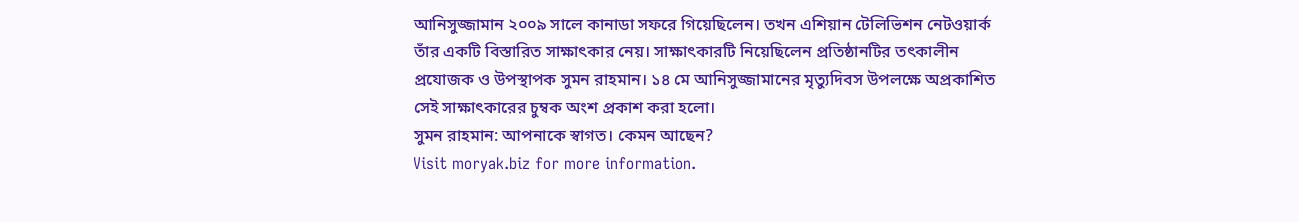আনিসুজ্জামান ২০০৯ সালে কানাডা সফরে গিয়েছিলেন। তখন এশিয়ান টেলিভিশন নেটওয়ার্ক তাঁর একটি বিস্তারিত সাক্ষাৎকার নেয়। সাক্ষাৎকারটি নিয়েছিলেন প্রতিষ্ঠানটির তৎকালীন প্রযোজক ও উপস্থাপক সুমন রাহমান। ১৪ মে আনিসুজ্জামানের মৃত্যুদিবস উপলক্ষে অপ্রকাশিত সেই সাক্ষাৎকারের চুম্বক অংশ প্রকাশ করা হলো।
সুমন রাহমান: আপনাকে স্বাগত। কেমন আছেন?
Visit moryak.biz for more information.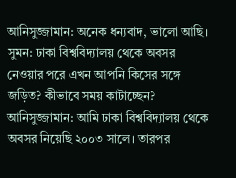আনিসুজ্জামান: অনেক ধন্যবাদ, ভালো আছি।
সুমন: ঢাকা বিশ্ববিদ্যালয় থেকে অবসর নেওয়ার পরে এখন আপনি কিসের সঙ্গে জড়িত? কীভাবে সময় কাটাচ্ছেন?
আনিসুজ্জামান: আমি ঢাকা বিশ্ববিদ্যালয় থেকে অবসর নিয়েছি ২০০৩ সালে। তারপর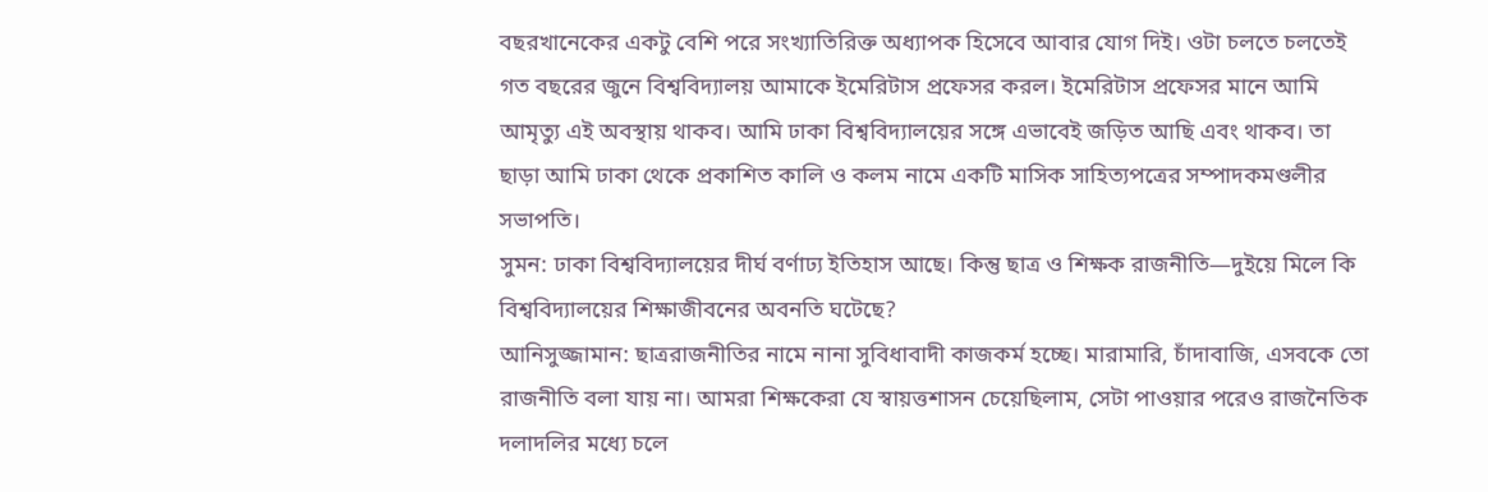বছরখানেকের একটু বেশি পরে সংখ্যাতিরিক্ত অধ্যাপক হিসেবে আবার যোগ দিই। ওটা চলতে চলতেই গত বছরের জুনে বিশ্ববিদ্যালয় আমাকে ইমেরিটাস প্রফেসর করল। ইমেরিটাস প্রফেসর মানে আমি আমৃত্যু এই অবস্থায় থাকব। আমি ঢাকা বিশ্ববিদ্যালয়ের সঙ্গে এভাবেই জড়িত আছি এবং থাকব। তা ছাড়া আমি ঢাকা থেকে প্রকাশিত কালি ও কলম নামে একটি মাসিক সাহিত্যপত্রের সম্পাদকমণ্ডলীর সভাপতি।
সুমন: ঢাকা বিশ্ববিদ্যালয়ের দীর্ঘ বর্ণাঢ্য ইতিহাস আছে। কিন্তু ছাত্র ও শিক্ষক রাজনীতি—দুইয়ে মিলে কি বিশ্ববিদ্যালয়ের শিক্ষাজীবনের অবনতি ঘটেছে?
আনিসুজ্জামান: ছাত্ররাজনীতির নামে নানা সুবিধাবাদী কাজকর্ম হচ্ছে। মারামারি, চাঁদাবাজি, এসবকে তো রাজনীতি বলা যায় না। আমরা শিক্ষকেরা যে স্বায়ত্তশাসন চেয়েছিলাম, সেটা পাওয়ার পরেও রাজনৈতিক দলাদলির মধ্যে চলে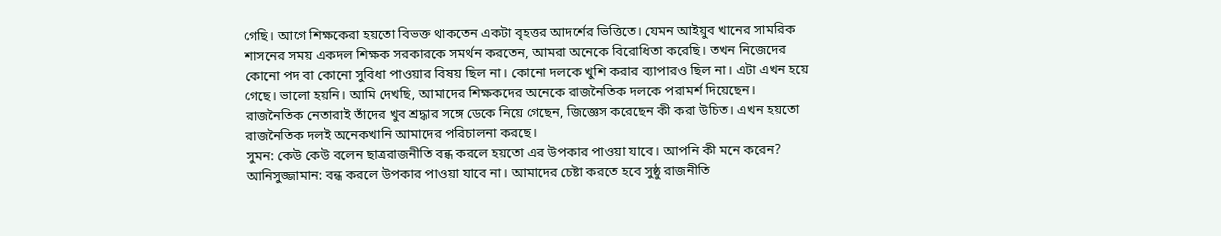গেছি। আগে শিক্ষকেরা হয়তো বিভক্ত থাকতেন একটা বৃহত্তর আদর্শের ভিত্তিতে। যেমন আইয়ুব খানের সামরিক শাসনের সময় একদল শিক্ষক সরকারকে সমর্থন করতেন, আমরা অনেকে বিরোধিতা করেছি। তখন নিজেদের কোনো পদ বা কোনো সুবিধা পাওয়ার বিষয় ছিল না। কোনো দলকে খুশি করার ব্যাপারও ছিল না। এটা এখন হয়ে গেছে। ভালো হয়নি। আমি দেখছি, আমাদের শিক্ষকদের অনেকে রাজনৈতিক দলকে পরামর্শ দিয়েছেন। রাজনৈতিক নেতারাই তাঁদের খুব শ্রদ্ধার সঙ্গে ডেকে নিয়ে গেছেন, জিজ্ঞেস করেছেন কী করা উচিত। এখন হয়তো রাজনৈতিক দলই অনেকখানি আমাদের পরিচালনা করছে।
সুমন: কেউ কেউ বলেন ছাত্ররাজনীতি বন্ধ করলে হয়তো এর উপকার পাওয়া যাবে। আপনি কী মনে করেন?
আনিসুজ্জামান: বন্ধ করলে উপকার পাওয়া যাবে না। আমাদের চেষ্টা করতে হবে সুষ্ঠু রাজনীতি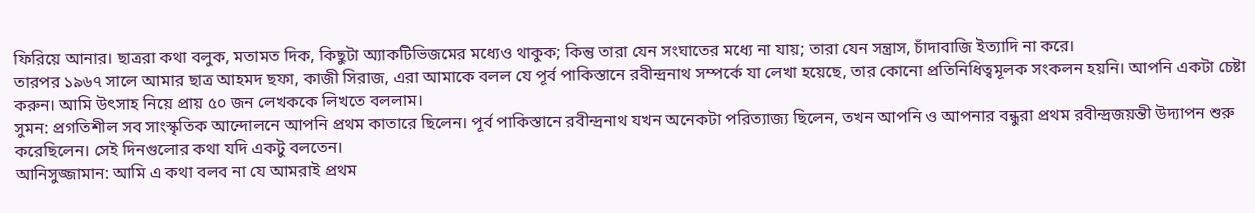ফিরিয়ে আনার। ছাত্ররা কথা বলুক, মতামত দিক, কিছুটা অ্যাকটিভিজমের মধ্যেও থাকুক; কিন্তু তারা যেন সংঘাতের মধ্যে না যায়; তারা যেন সন্ত্রাস, চাঁদাবাজি ইত্যাদি না করে।
তারপর ১৯৬৭ সালে আমার ছাত্র আহমদ ছফা, কাজী সিরাজ, এরা আমাকে বলল যে পূর্ব পাকিস্তানে রবীন্দ্রনাথ সম্পর্কে যা লেখা হয়েছে, তার কোনো প্রতিনিধিত্বমূলক সংকলন হয়নি। আপনি একটা চেষ্টা করুন। আমি উৎসাহ নিয়ে প্রায় ৫০ জন লেখককে লিখতে বললাম।
সুমন: প্রগতিশীল সব সাংস্কৃতিক আন্দোলনে আপনি প্রথম কাতারে ছিলেন। পূর্ব পাকিস্তানে রবীন্দ্রনাথ যখন অনেকটা পরিত্যাজ্য ছিলেন, তখন আপনি ও আপনার বন্ধুরা প্রথম রবীন্দ্রজয়ন্তী উদ্যাপন শুরু করেছিলেন। সেই দিনগুলোর কথা যদি একটু বলতেন।
আনিসুজ্জামান: আমি এ কথা বলব না যে আমরাই প্রথম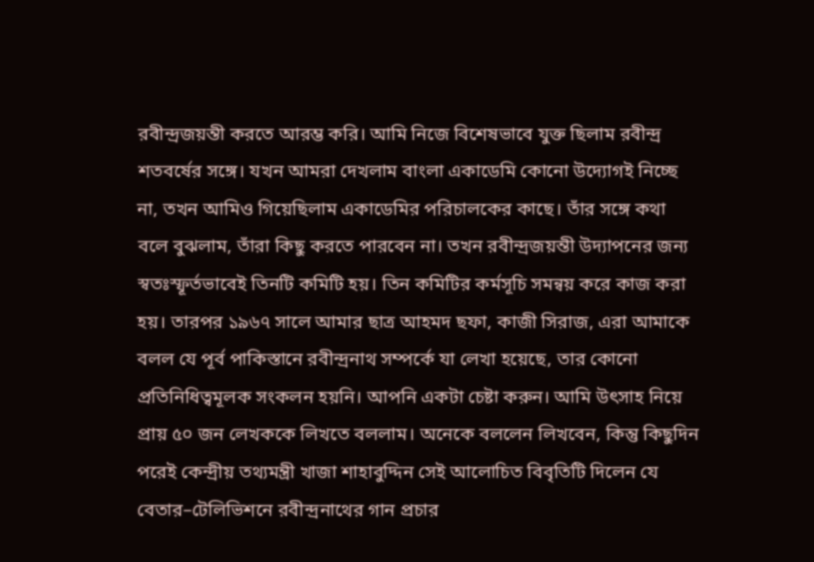রবীন্দ্রজয়ন্তী করতে আরম্ভ করি। আমি নিজে বিশেষভাবে যুক্ত ছিলাম রবীন্দ্র শতবর্ষের সঙ্গে। যখন আমরা দেখলাম বাংলা একাডেমি কোনো উদ্যোগই নিচ্ছে না, তখন আমিও গিয়েছিলাম একাডেমির পরিচালকের কাছে। তাঁর সঙ্গে কথা বলে বুঝলাম, তাঁরা কিছু করতে পারবেন না। তখন রবীন্দ্রজয়ন্তী উদ্যাপনের জন্য স্বতঃস্ফূর্তভাবেই তিনটি কমিটি হয়। তিন কমিটির কর্মসূচি সমন্বয় করে কাজ করা হয়। তারপর ১৯৬৭ সালে আমার ছাত্র আহমদ ছফা, কাজী সিরাজ, এরা আমাকে বলল যে পূর্ব পাকিস্তানে রবীন্দ্রনাথ সম্পর্কে যা লেখা হয়েছে, তার কোনো প্রতিনিধিত্বমূলক সংকলন হয়নি। আপনি একটা চেষ্টা করুন। আমি উৎসাহ নিয়ে প্রায় ৫০ জন লেখককে লিখতে বললাম। অনেকে বললেন লিখবেন, কিন্তু কিছুদিন পরেই কেন্দ্রীয় তথ্যমন্ত্রী খাজা শাহাবুদ্দিন সেই আলোচিত বিবৃতিটি দিলেন যে বেতার–টেলিভিশনে রবীন্দ্রনাথের গান প্রচার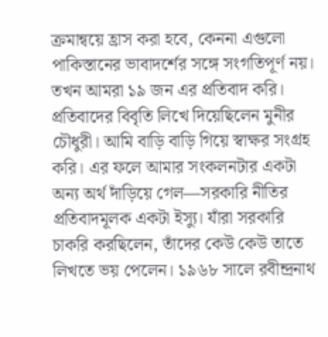ক্রমান্বয়ে হ্রাস করা হবে, কেননা এগুলো পাকিস্তানের ভাবাদর্শের সঙ্গে সংগতিপূর্ণ নয়। তখন আমরা ১৯ জন এর প্রতিবাদ করি। প্রতিবাদের বিবৃতি লিখে দিয়েছিলেন মুনীর চৌধুরী। আমি বাড়ি বাড়ি গিয়ে স্বাক্ষর সংগ্রহ করি। এর ফলে আমার সংকলনটার একটা অন্য অর্থ দাঁড়িয়ে গেল—সরকারি নীতির প্রতিবাদমূলক একটা ইস্যু। যাঁরা সরকারি চাকরি করছিলেন, তাঁদের কেউ কেউ তাতে লিখতে ভয় পেলেন। ১৯৬৮ সালে রবীন্দ্রনাথ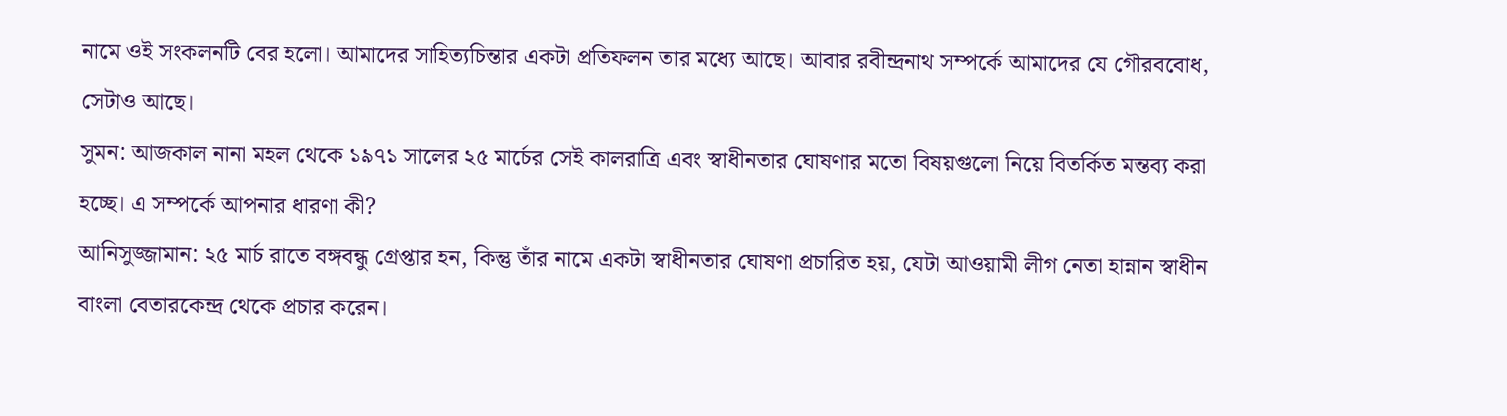নামে ওই সংকলনটি বের হলো। আমাদের সাহিত্যচিন্তার একটা প্রতিফলন তার মধ্যে আছে। আবার রবীন্দ্রনাথ সম্পর্কে আমাদের যে গৌরববোধ, সেটাও আছে।
সুমন: আজকাল নানা মহল থেকে ১৯৭১ সালের ২৫ মার্চের সেই কালরাত্রি এবং স্বাধীনতার ঘোষণার মতো বিষয়গুলো নিয়ে বিতর্কিত মন্তব্য করা হচ্ছে। এ সম্পর্কে আপনার ধারণা কী?
আনিসুজ্জামান: ২৫ মার্চ রাতে বঙ্গবন্ধু গ্রেপ্তার হন, কিন্তু তাঁর নামে একটা স্বাধীনতার ঘোষণা প্রচারিত হয়, যেটা আওয়ামী লীগ নেতা হান্নান স্বাধীন বাংলা বেতারকেন্দ্র থেকে প্রচার করেন।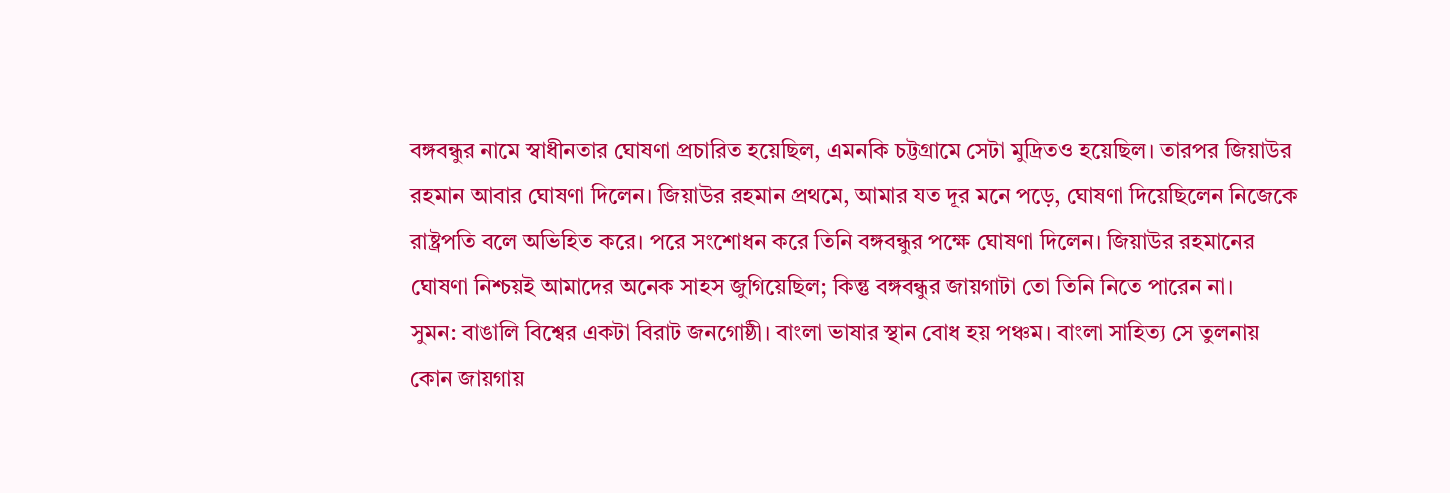বঙ্গবন্ধুর নামে স্বাধীনতার ঘোষণা প্রচারিত হয়েছিল, এমনকি চট্টগ্রামে সেটা মুদ্রিতও হয়েছিল। তারপর জিয়াউর রহমান আবার ঘোষণা দিলেন। জিয়াউর রহমান প্রথমে, আমার যত দূর মনে পড়ে, ঘোষণা দিয়েছিলেন নিজেকে রাষ্ট্রপতি বলে অভিহিত করে। পরে সংশোধন করে তিনি বঙ্গবন্ধুর পক্ষে ঘোষণা দিলেন। জিয়াউর রহমানের ঘোষণা নিশ্চয়ই আমাদের অনেক সাহস জুগিয়েছিল; কিন্তু বঙ্গবন্ধুর জায়গাটা তো তিনি নিতে পারেন না।
সুমন: বাঙালি বিশ্বের একটা বিরাট জনগোষ্ঠী। বাংলা ভাষার স্থান বোধ হয় পঞ্চম। বাংলা সাহিত্য সে তুলনায় কোন জায়গায়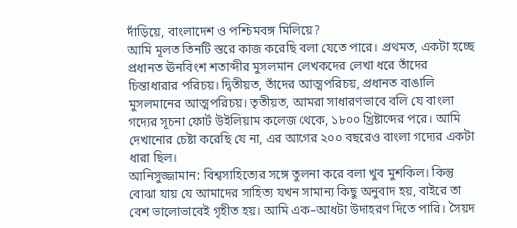দাঁড়িয়ে, বাংলাদেশ ও পশ্চিমবঙ্গ মিলিয়ে?
আমি মূলত তিনটি স্তরে কাজ করেছি বলা যেতে পারে। প্রথমত, একটা হচ্ছে প্রধানত ঊনবিংশ শতাব্দীর মুসলমান লেখকদের লেখা ধরে তাঁদের চিন্তাধারার পরিচয়। দ্বিতীয়ত, তাঁদের আত্মপরিচয়, প্রধানত বাঙালি মুসলমানের আত্মপরিচয়। তৃতীয়ত, আমরা সাধারণভাবে বলি যে বাংলা গদ্যের সূচনা ফোর্ট উইলিয়াম কলেজ থেকে, ১৮০০ খ্রিষ্টাব্দের পরে। আমি দেখানোর চেষ্টা করেছি যে না, এর আগের ২০০ বছরেও বাংলা গদ্যের একটা ধারা ছিল।
আনিসুজ্জামান: বিশ্বসাহিত্যের সঙ্গে তুলনা করে বলা খুব মুশকিল। কিন্তু বোঝা যায় যে আমাদের সাহিত্য যখন সামান্য কিছু অনুবাদ হয়, বাইরে তা বেশ ভালোভাবেই গৃহীত হয়। আমি এক–আধটা উদাহরণ দিতে পারি। সৈয়দ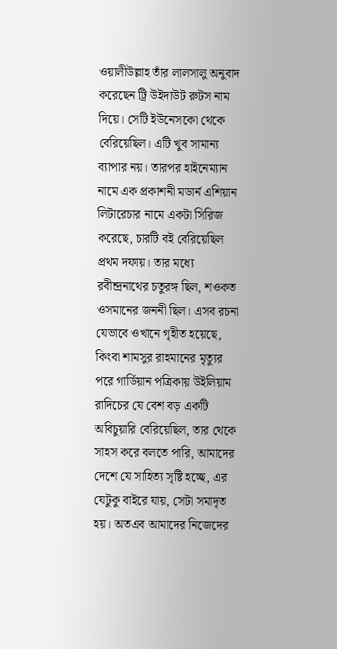ওয়ালীউল্লাহ তাঁর লালসালু অনুবাদ করেছেন ট্রি উইদাউট রুটস নাম দিয়ে। সেটি ইউনেসকো থেকে বেরিয়েছিল। এটি খুব সামান্য ব্যাপার নয়। তারপর হাইনেম্যান নামে এক প্রকাশনী মডার্ন এশিয়ান লিটারেচার নামে একটা সিরিজ করেছে, চারটি বই বেরিয়েছিল প্রথম দফায়। তার মধ্যে রবীন্দ্রনাথের চতুরঙ্গ ছিল, শওকত ওসমানের জননী ছিল। এসব রচনা যেভাবে ওখানে গৃহীত হয়েছে, কিংবা শামসুর রাহমানের মৃত্যুর পরে গার্ডিয়ান পত্রিকায় উইলিয়াম রাদিচের যে বেশ বড় একটি অবিচুয়ারি বেরিয়েছিল, তার থেকে সাহস করে বলতে পারি, আমাদের দেশে যে সাহিত্য সৃষ্টি হচ্ছে, এর যেটুকু বাইরে যায়, সেটা সমাদৃত হয়। অতএব আমাদের নিজেদের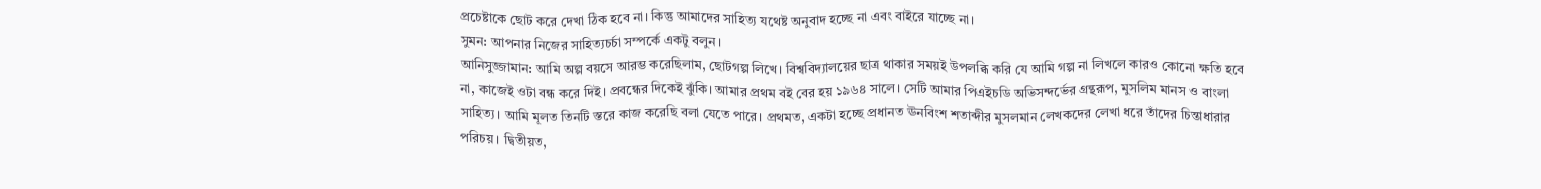প্রচেষ্টাকে ছোট করে দেখা ঠিক হবে না। কিন্তু আমাদের সাহিত্য যথেষ্ট অনুবাদ হচ্ছে না এবং বাইরে যাচ্ছে না।
সুমন: আপনার নিজের সাহিত্যচর্চা সম্পর্কে একটু বলুন।
আনিসুজ্জামান: আমি অল্প বয়সে আরম্ভ করেছিলাম, ছোটগল্প লিখে। বিশ্ববিদ্যালয়ের ছাত্র থাকার সময়ই উপলব্ধি করি যে আমি গল্প না লিখলে কারও কোনো ক্ষতি হবে না, কাজেই ওটা বন্ধ করে দিই। প্রবন্ধের দিকেই ঝুঁকি। আমার প্রথম বই বের হয় ১৯৬৪ সালে। সেটি আমার পিএইচডি অভিসন্দর্ভের গ্রন্থরূপ, মুসলিম মানস ও বাংলা সাহিত্য। আমি মূলত তিনটি স্তরে কাজ করেছি বলা যেতে পারে। প্রথমত, একটা হচ্ছে প্রধানত ঊনবিংশ শতাব্দীর মুসলমান লেখকদের লেখা ধরে তাঁদের চিন্তাধারার পরিচয়। দ্বিতীয়ত,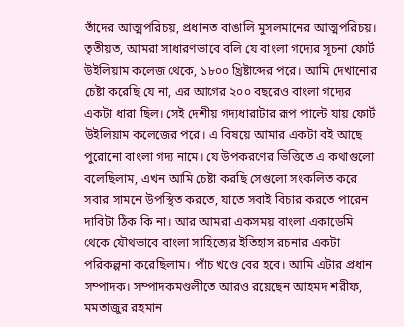তাঁদের আত্মপরিচয়, প্রধানত বাঙালি মুসলমানের আত্মপরিচয়। তৃতীয়ত, আমরা সাধারণভাবে বলি যে বাংলা গদ্যের সূচনা ফোর্ট উইলিয়াম কলেজ থেকে, ১৮০০ খ্রিষ্টাব্দের পরে। আমি দেখানোর চেষ্টা করেছি যে না, এর আগের ২০০ বছরেও বাংলা গদ্যের একটা ধারা ছিল। সেই দেশীয় গদ্যধারাটার রূপ পাল্টে যায় ফোর্ট উইলিয়াম কলেজের পরে। এ বিষয়ে আমার একটা বই আছে পুরোনো বাংলা গদ্য নামে। যে উপকরণের ভিত্তিতে এ কথাগুলো বলেছিলাম, এখন আমি চেষ্টা করছি সেগুলো সংকলিত করে সবার সামনে উপস্থিত করতে, যাতে সবাই বিচার করতে পারেন দাবিটা ঠিক কি না। আর আমরা একসময় বাংলা একাডেমি থেকে যৌথভাবে বাংলা সাহিত্যের ইতিহাস রচনার একটা পরিকল্পনা করেছিলাম। পাঁচ খণ্ডে বের হবে। আমি এটার প্রধান সম্পাদক। সম্পাদকমণ্ডলীতে আরও রয়েছেন আহমদ শরীফ, মমতাজুর রহমান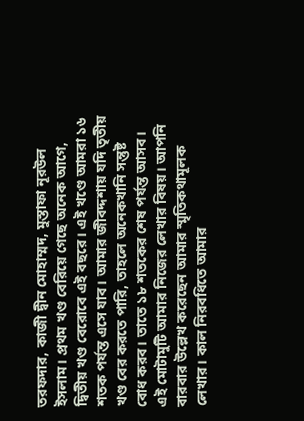তরফদার, কাজী দ্বীন মোহাম্মদ, মুস্তাফা নূরউল ইসলাম। প্রথম খণ্ড বেরিয়ে গেছে অনেক আগে, দ্বিতীয় খণ্ড বেরোবে এই বছরে। এই খণ্ডে আমরা ১৬ শতক পর্যন্ত এসে যাব। আমার জীবদ্দশায় যদি তৃতীয় খণ্ড বের করতে পারি, তাহলে অনেকখানি সন্তুষ্ট বোধ করব। তাতে ১৮ শতকের শেষ পর্যন্ত আসব। এই মোটামুটি আমার নিজের লেখার বিষয়। আপনি বারবার উল্লেখ করেছেন আমার স্মৃতিকথামূলক লেখার। কাল নিরবধিতে আমার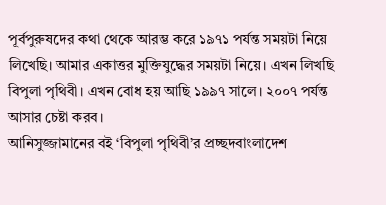পূর্বপুরুষদের কথা থেকে আরম্ভ করে ১৯৭১ পর্যন্ত সময়টা নিয়ে লিখেছি। আমার একাত্তর মুক্তিযুদ্ধের সময়টা নিয়ে। এখন লিখছি বিপুলা পৃথিবী। এখন বোধ হয় আছি ১৯৯৭ সালে। ২০০৭ পর্যন্ত আসার চেষ্টা করব।
আনিসুজ্জামানের বই ‘বিপুলা পৃথিবী’র প্রচ্ছদবাংলাদেশ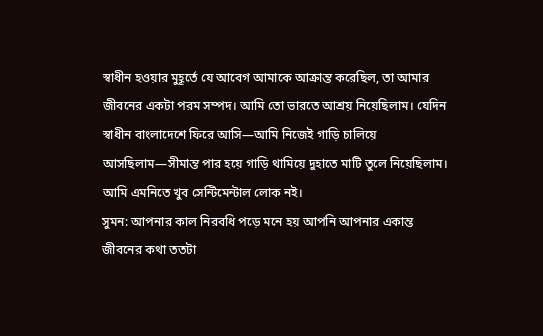স্বাধীন হওয়ার মুহূর্তে যে আবেগ আমাকে আক্রান্ত করেছিল, তা আমার জীবনের একটা পরম সম্পদ। আমি তো ভারতে আশ্রয় নিয়েছিলাম। যেদিন স্বাধীন বাংলাদেশে ফিরে আসি—আমি নিজেই গাড়ি চালিয়ে আসছিলাম—সীমান্ত পার হয়ে গাড়ি থামিয়ে দুহাতে মাটি তুলে নিয়েছিলাম। আমি এমনিতে খুব সেন্টিমেন্টাল লোক নই।
সুমন: আপনার কাল নিরবধি পড়ে মনে হয় আপনি আপনার একান্ত জীবনের কথা ততটা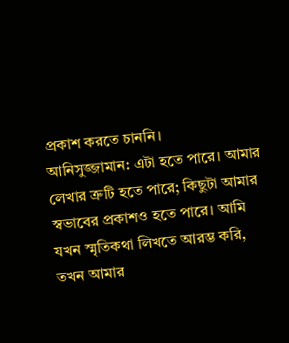প্রকাশ করতে চাননি।
আনিসুজ্জামান: এটা হতে পারে। আমার লেখার ত্রুটি হতে পারে; কিছুটা আমার স্বভাবের প্রকাশও হতে পারে। আমি যখন স্মৃতিকথা লিখতে আরম্ভ করি, তখন আমার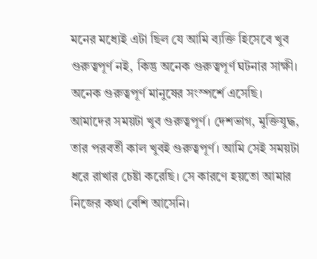মনের মধ্যেই এটা ছিল যে আমি ব্যক্তি হিসেবে খুব গুরুত্বপূর্ণ নই, কিন্তু অনেক গুরুত্বপূর্ণ ঘটনার সাক্ষী। অনেক গুরুত্বপূর্ণ মানুষের সংস্পর্শে এসেছি। আমাদের সময়টা খুব গুরুত্বপূর্ণ। দেশভাগ, মুক্তিযুদ্ধ, তার পরবর্তী কাল খুবই গুরুত্বপূর্ণ। আমি সেই সময়টা ধরে রাখার চেষ্টা করেছি। সে কারণে হয়তো আমার নিজের কথা বেশি আসেনি।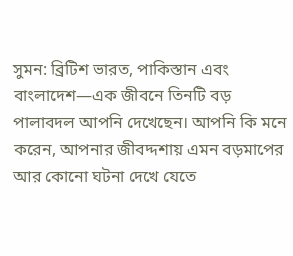সুমন: ব্রিটিশ ভারত, পাকিস্তান এবং বাংলাদেশ—এক জীবনে তিনটি বড় পালাবদল আপনি দেখেছেন। আপনি কি মনে করেন, আপনার জীবদ্দশায় এমন বড়মাপের আর কোনো ঘটনা দেখে যেতে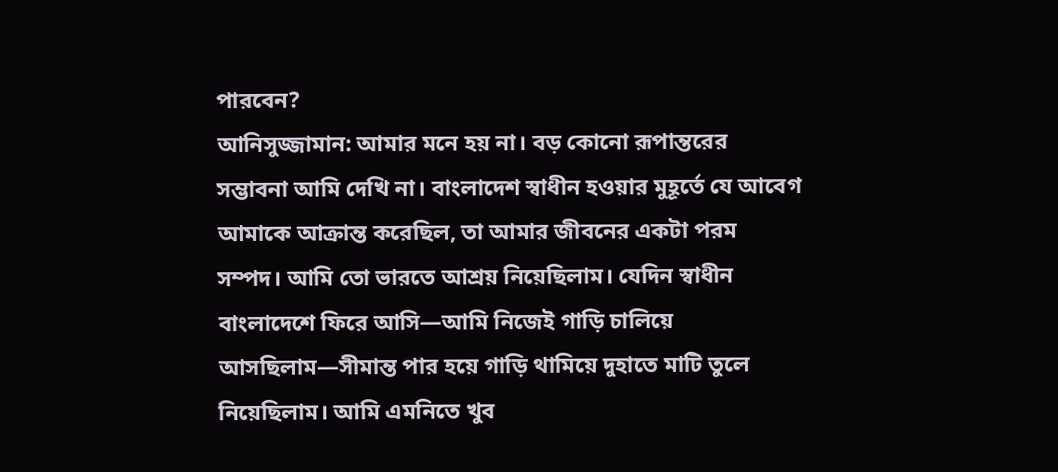পারবেন?
আনিসুজ্জামান: আমার মনে হয় না। বড় কোনো রূপান্তরের সম্ভাবনা আমি দেখি না। বাংলাদেশ স্বাধীন হওয়ার মুহূর্তে যে আবেগ আমাকে আক্রান্ত করেছিল, তা আমার জীবনের একটা পরম সম্পদ। আমি তো ভারতে আশ্রয় নিয়েছিলাম। যেদিন স্বাধীন বাংলাদেশে ফিরে আসি—আমি নিজেই গাড়ি চালিয়ে আসছিলাম—সীমান্ত পার হয়ে গাড়ি থামিয়ে দুহাতে মাটি তুলে নিয়েছিলাম। আমি এমনিতে খুব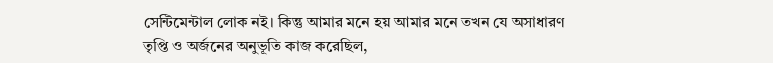সেন্টিমেন্টাল লোক নই। কিন্তু আমার মনে হয় আমার মনে তখন যে অসাধারণ তৃপ্তি ও অর্জনের অনুভূতি কাজ করেছিল,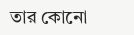তার কোনো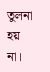তুলনা হয় না।